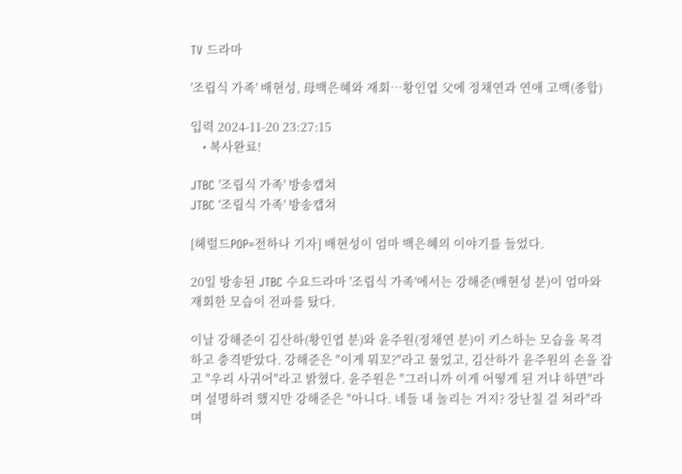TV 드라마

'조립식 가족' 배현성, 母백은혜와 재회…황인엽 父에 정채연과 연애 고백(종합)

입력 2024-11-20 23:27:15
    • 복사완료!

JTBC '조립식 가족' 방송캡쳐
JTBC '조립식 가족' 방송캡쳐

[헤럴드POP=전하나 기자] 배현성이 엄마 백은혜의 이야기를 들었다.

20일 방송된 JTBC 수요드라마 '조립식 가족'에서는 강해준(배현성 분)이 엄마와 재회한 모습이 전파를 탔다.

이날 강해준이 김산하(황인엽 분)와 윤주원(정채연 분)이 키스하는 모습을 목격하고 충격받았다. 강해준은 "이게 뭐꼬?"라고 물었고, 김산하가 윤주원의 손을 잡고 "우리 사귀어"라고 밝혔다. 윤주원은 "그러니까 이게 어떻게 된 거냐 하면"라며 설명하려 했지만 강해준은 "아니다. 네들 내 놀리는 거지? 장난칠 걸 쳐라"라며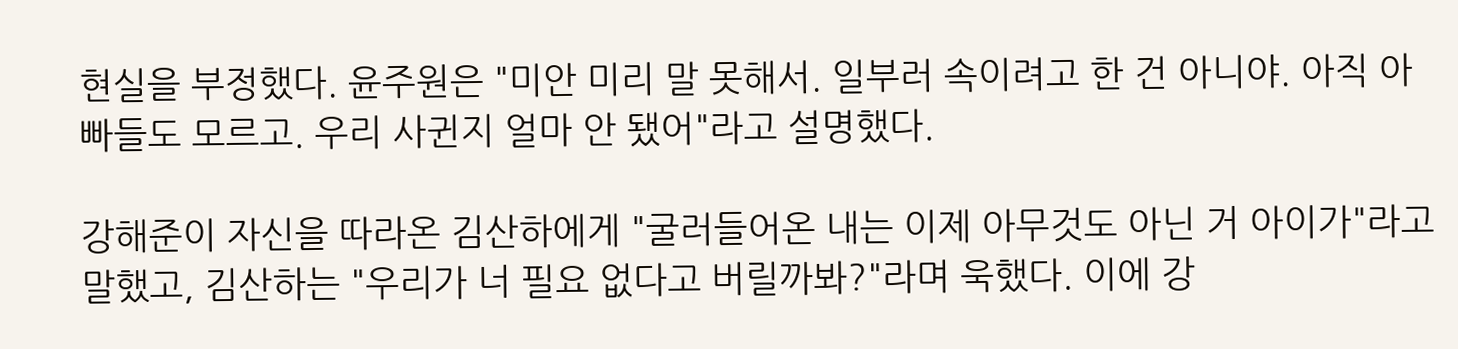현실을 부정했다. 윤주원은 "미안 미리 말 못해서. 일부러 속이려고 한 건 아니야. 아직 아빠들도 모르고. 우리 사귄지 얼마 안 됐어"라고 설명했다.

강해준이 자신을 따라온 김산하에게 "굴러들어온 내는 이제 아무것도 아닌 거 아이가"라고 말했고, 김산하는 "우리가 너 필요 없다고 버릴까봐?"라며 욱했다. 이에 강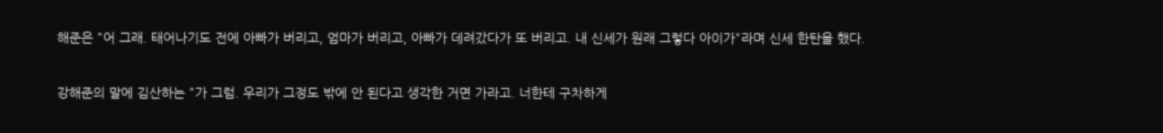해준은 "어 그래. 태어나기도 전에 아빠가 버리고, 엄마가 버리고, 아빠가 데려갔다가 또 버리고. 내 신세가 원래 그렇다 아이가"라며 신세 한탄을 했다.

강해준의 말에 김산하는 "가 그럼. 우리가 그정도 밖에 안 된다고 생각한 거면 가라고. 너한테 구차하게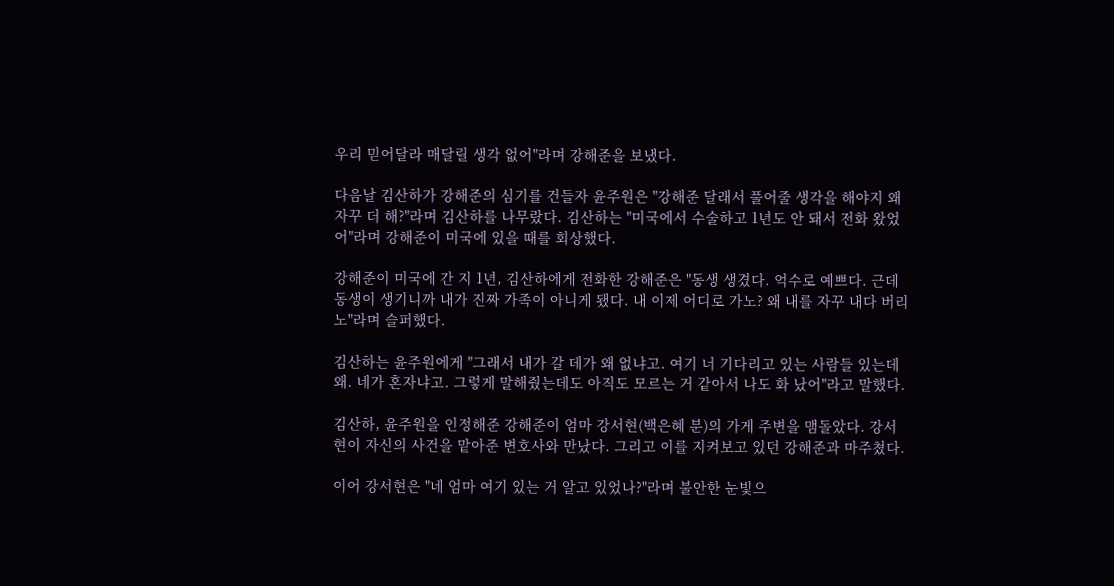우리 믿어달라 매달릴 생각 없어"라며 강해준을 보냈다.

다음날 김산하가 강해준의 심기를 건들자 윤주원은 "강해준 달래서 풀어줄 생각을 해야지 왜 자꾸 더 해?"라며 김산하를 나무랐다. 김산하는 "미국에서 수술하고 1년도 안 돼서 전화 왔었어"라며 강해준이 미국에 있을 때를 회상했다.

강해준이 미국에 간 지 1년, 김산하에게 전화한 강해준은 "동생 생겼다. 억수로 예쁘다. 근데 동생이 생기니까 내가 진짜 가족이 아니게 됐다. 내 이제 어디로 가노? 왜 내를 자꾸 내다 버리노"라며 슬퍼했다.

김산하는 윤주원에게 "그래서 내가 갈 데가 왜 없냐고. 여기 너 기다리고 있는 사람들 있는데 왜. 네가 혼자냐고. 그렇게 말해줬는데도 아직도 모르는 거 같아서 나도 화 났어"라고 말했다.

김산하, 윤주원을 인정해준 강해준이 엄마 강서현(백은혜 분)의 가게 주변을 맴돌았다. 강서현이 자신의 사건을 맡아준 변호사와 만났다. 그리고 이를 지켜보고 있던 강해준과 마주쳤다.

이어 강서현은 "네 엄마 여기 있는 거 알고 있었나?"라며 불안한 눈빛으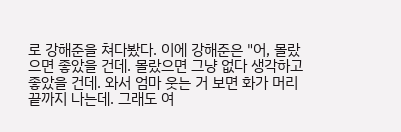로 강해준을 쳐다봤다. 이에 강해준은 "어, 몰랐으면 좋았을 건데. 몰랐으면 그냥 없다 생각하고 좋았을 건데. 와서 엄마 웃는 거 보면 화가 머리 끝까지 나는데. 그래도 여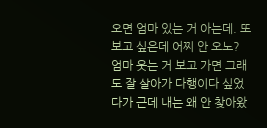오면 엄마 있는 거 아는데. 또 보고 싶은데 어찌 안 오노? 엄마 웃는 거 보고 가면 그래도 잘 살아가 다행이다 싶었다가 근데 내는 왜 안 찾아왔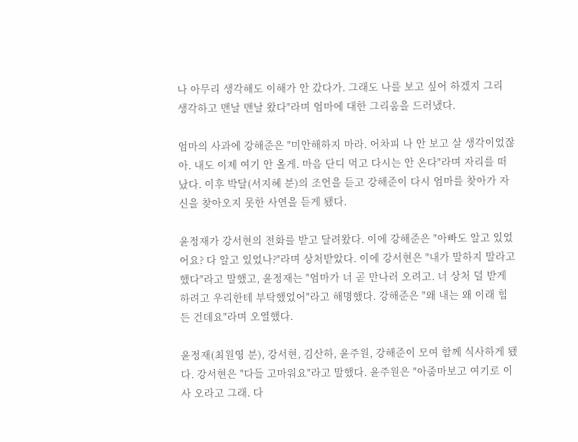나 아무리 생각해도 이해가 안 갔다가. 그래도 나를 보고 싶어 하겠지 그리 생각하고 맨날 맨날 왔다"라며 엄마에 대한 그리움을 드러냈다.

엄마의 사과에 강해준은 "미안해하지 마라. 어차피 나 안 보고 살 생각이었잖아. 내도 이제 여기 안 올게. 마음 단디 먹고 다시는 안 온다"라며 자리를 떠났다. 이후 박달(서지혜 분)의 조언을 듣고 강해준이 다시 엄마를 찾아가 자신을 찾아오지 못한 사연을 듣게 됐다.

윤정재가 강서현의 전화를 받고 달려왔다. 이에 강해준은 "아빠도 알고 있었어요? 다 알고 있었나?"라며 상처받았다. 이에 강서현은 "내가 말하지 말라고 했다"라고 말했고, 윤정재는 "엄마가 너 곧 만나러 오려고. 너 상처 덜 받게 하려고 우리한테 부탁했었어"라고 해명했다. 강해준은 "왜 내는 왜 이래 힘든 건데요"라며 오열했다.

윤정재(최원영 분), 강서현, 김산하, 윤주원, 강해준이 모여 함께 식사하게 됐다. 강서현은 "다들 고마워요"라고 말했다. 윤주원은 "아줌마보고 여기로 이사 오라고 그래. 다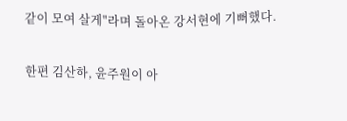같이 모여 살게"라며 돌아온 강서현에 기뻐했다.

한편 김산하, 윤주원이 아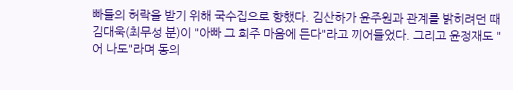빠들의 허락을 받기 위해 국수집으로 향했다. 김산하가 윤주원과 관계를 밝히려던 때 김대욱(최무성 분)이 "아빠 그 희주 마음에 든다"라고 끼어들었다. 그리고 윤정재도 "어 나도"라며 동의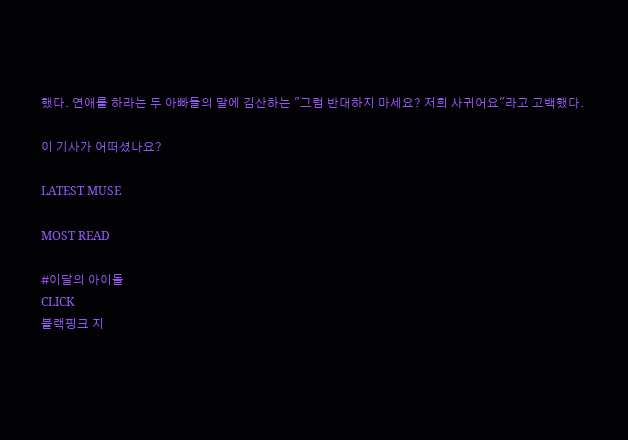했다. 연애를 하라는 두 아빠들의 말에 김산하는 "그럼 반대하지 마세요? 저희 사귀어요"라고 고백했다.

이 기사가 어떠셨나요?

LATEST MUSE

MOST READ

#이달의 아이돌
CLICK
블랙핑크 지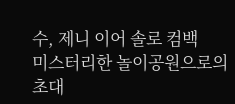수, 제니 이어 솔로 컴백
미스터리한 놀이공원으로의 초대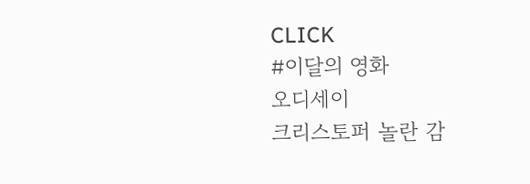CLICK
#이달의 영화
오디세이
크리스토퍼 놀란 감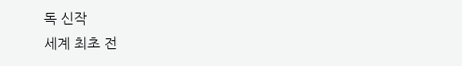독 신작
세계 최초 전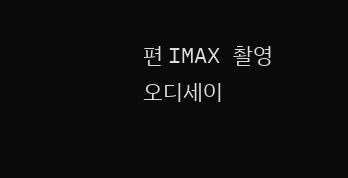편 IMAX 촬영
오디세이